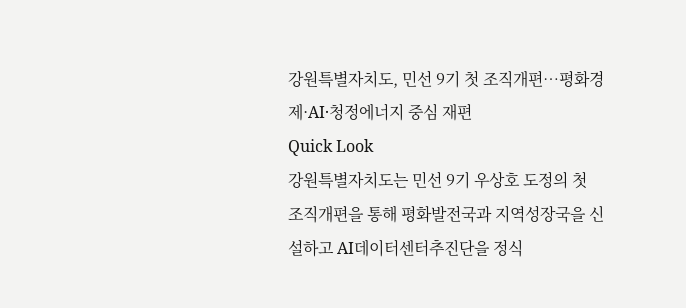강원특별자치도, 민선 9기 첫 조직개편…평화경제·AI·청정에너지 중심 재편
Quick Look
강원특별자치도는 민선 9기 우상호 도정의 첫 조직개편을 통해 평화발전국과 지역성장국을 신설하고 AI데이터센터추진단을 정식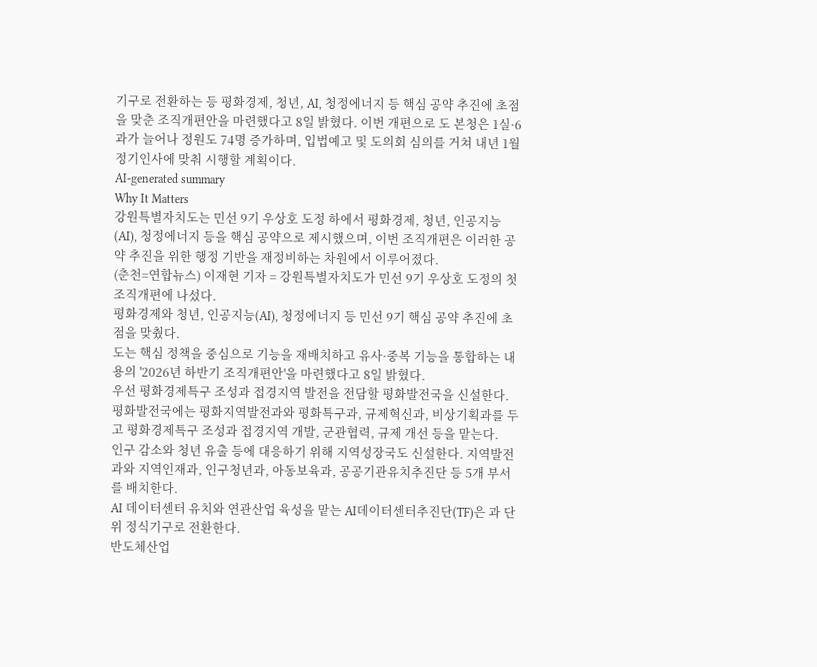기구로 전환하는 등 평화경제, 청년, AI, 청정에너지 등 핵심 공약 추진에 초점을 맞춘 조직개편안을 마련했다고 8일 밝혔다. 이번 개편으로 도 본청은 1실·6과가 늘어나 정원도 74명 증가하며, 입법예고 및 도의회 심의를 거쳐 내년 1월 정기인사에 맞춰 시행할 계획이다.
AI-generated summary
Why It Matters
강원특별자치도는 민선 9기 우상호 도정 하에서 평화경제, 청년, 인공지능(AI), 청정에너지 등을 핵심 공약으로 제시했으며, 이번 조직개편은 이러한 공약 추진을 위한 행정 기반을 재정비하는 차원에서 이루어졌다.
(춘천=연합뉴스) 이재현 기자 = 강원특별자치도가 민선 9기 우상호 도정의 첫 조직개편에 나섰다.
평화경제와 청년, 인공지능(AI), 청정에너지 등 민선 9기 핵심 공약 추진에 초점을 맞췄다.
도는 핵심 정책을 중심으로 기능을 재배치하고 유사·중복 기능을 통합하는 내용의 '2026년 하반기 조직개편안'을 마련했다고 8일 밝혔다.
우선 평화경제특구 조성과 접경지역 발전을 전담할 평화발전국을 신설한다.
평화발전국에는 평화지역발전과와 평화특구과, 규제혁신과, 비상기획과를 두고 평화경제특구 조성과 접경지역 개발, 군관협력, 규제 개선 등을 맡는다.
인구 감소와 청년 유출 등에 대응하기 위해 지역성장국도 신설한다. 지역발전과와 지역인재과, 인구청년과, 아동보육과, 공공기관유치추진단 등 5개 부서를 배치한다.
AI 데이터센터 유치와 연관산업 육성을 맡는 AI데이터센터추진단(TF)은 과 단위 정식기구로 전환한다.
반도체산업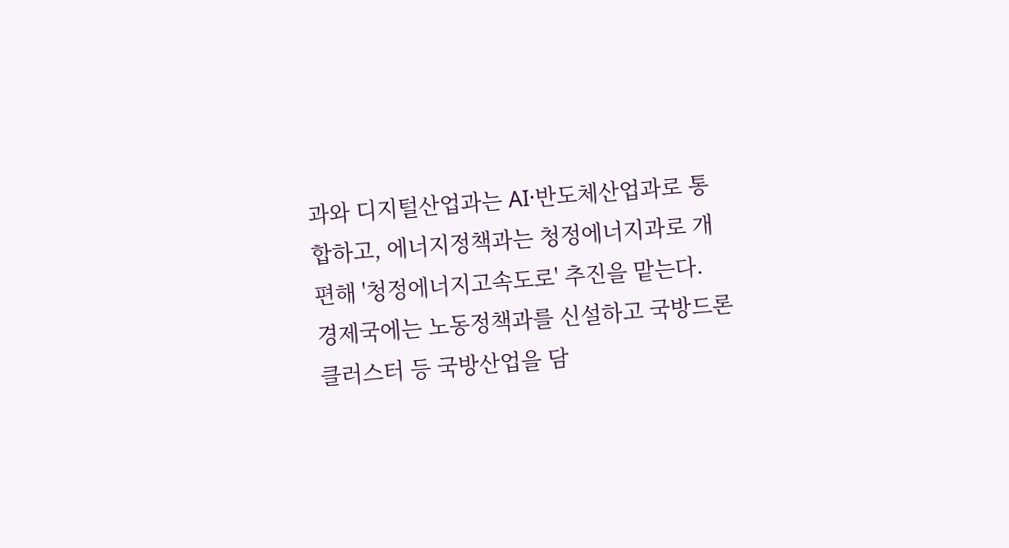과와 디지털산업과는 AI·반도체산업과로 통합하고, 에너지정책과는 청정에너지과로 개편해 '청정에너지고속도로' 추진을 맡는다.
경제국에는 노동정책과를 신설하고 국방드론클러스터 등 국방산업을 담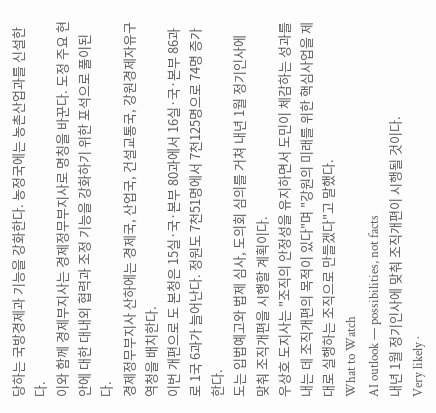당하는 국방경제과 기능을 강화한다. 농정국에는 농촌산업과를 신설한다.
이와 함께 경제부지사는 경제정무부지사로 명칭을 바꾼다. 도정 주요 현안에 대한 대내외 협력과 조정 기능을 강화하기 위한 포석으로 풀이된다.
경제정무부지사 산하에는 경제국, 산업국, 건설교통국, 강원경제자유구역청을 배치한다.
이번 개편으로 도 본청은 15실·국·본부 80과에서 16실·국·본부 86과로 1국 6과가 늘어난다. 정원도 7천51명에서 7천125명으로 74명 증가한다.
도는 입법예고와 법제 심사, 도의회 심의를 거쳐 내년 1월 정기인사에 맞춰 조직개편을 시행할 계획이다.
우상호 도지사는 "조직의 안정성을 유지하면서 도민이 체감하는 성과를 내는 데 조직개편의 목적이 있다"며 "강원의 미래를 위한 핵심사업을 제대로 실행하는 조직으로 만들겠다"고 말했다.
What to Watch
AI outlook — possibilities, not facts
내년 1월 정기인사에 맞춰 조직개편이 시행될 것이다.
Very likely ·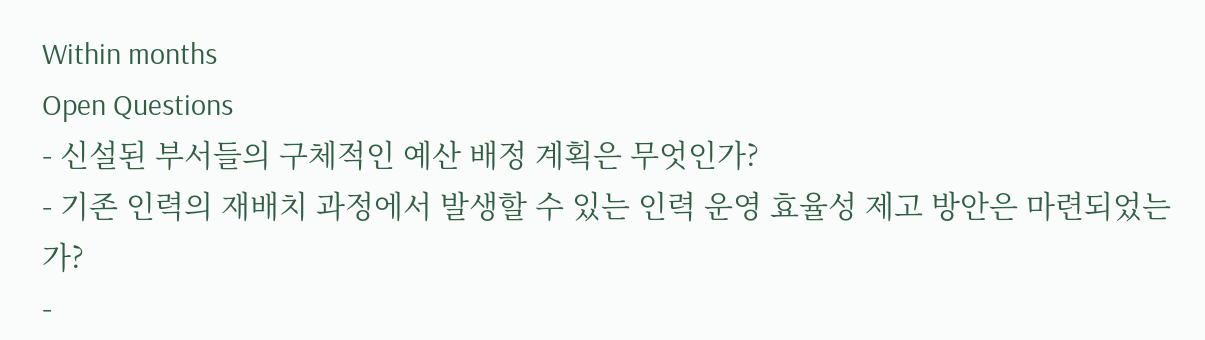Within months
Open Questions
- 신설된 부서들의 구체적인 예산 배정 계획은 무엇인가?
- 기존 인력의 재배치 과정에서 발생할 수 있는 인력 운영 효율성 제고 방안은 마련되었는가?
-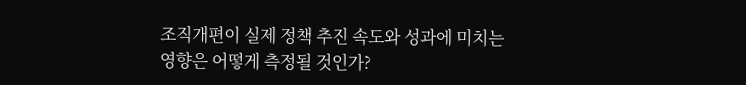조직개편이 실제 정책 추진 속도와 성과에 미치는 영향은 어떻게 측정될 것인가?